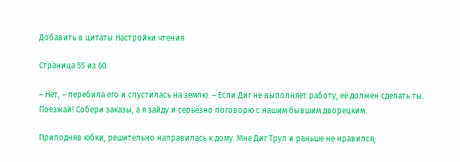Добавить в цитаты Настройки чтения

Страница 55 из 60

– Нет, – перебила его и спустилась на землю. – Если Диг не выполняет работу, её должен сделать ты. Поезжай! Собери заказы, а я зайду и серьёзно поговорю с нашим бывшим дворецким.

Приподняв юбки, решительно направилась к дому. Мне Диг Трул и раньше не нравился,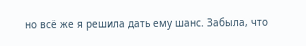но всё же я решила дать ему шанс. Забыла, что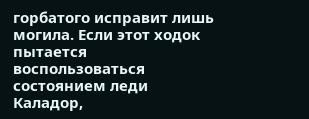горбатого исправит лишь могила. Если этот ходок пытается воспользоваться состоянием леди Каладор,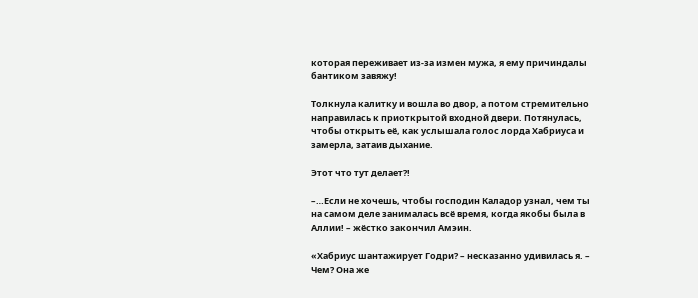которая переживает из-за измен мужа, я ему причиндалы бантиком завяжу!

Толкнула калитку и вошла во двор, а потом стремительно направилась к приоткрытой входной двери. Потянулась, чтобы открыть её, как услышала голос лорда Хабриуса и замерла, затаив дыхание.

Этот что тут делает?!

–…Если не хочешь, чтобы господин Каладор узнал, чем ты на самом деле занималась всё время, когда якобы была в Аллии! – жёстко закончил Амэин.

«Хабриус шантажирует Годри? – несказанно удивилась я. – Чем? Она же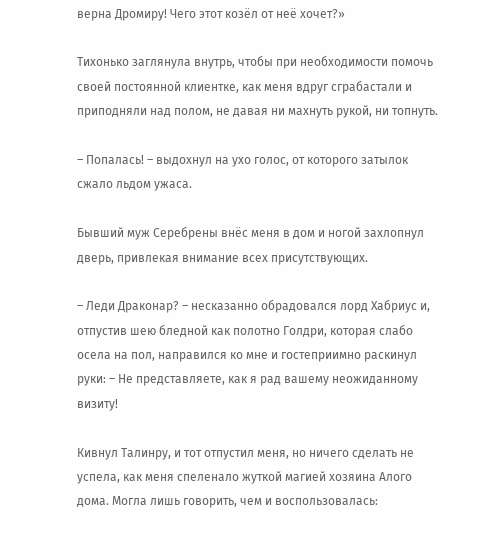верна Дромиру! Чего этот козёл от неё хочет?»

Тихонько заглянула внутрь, чтобы при необходимости помочь своей постоянной клиентке, как меня вдруг сграбастали и приподняли над полом, не давая ни махнуть рукой, ни топнуть.

– Попалась! – выдохнул на ухо голос, от которого затылок сжало льдом ужаса.

Бывший муж Серебрены внёс меня в дом и ногой захлопнул дверь, привлекая внимание всех присутствующих.

– Леди Драконар? – несказанно обрадовался лорд Хабриус и, отпустив шею бледной как полотно Голдри, которая слабо осела на пол, направился ко мне и гостеприимно раскинул руки: – Не представляете, как я рад вашему неожиданному визиту!

Кивнул Талинру, и тот отпустил меня, но ничего сделать не успела, как меня спеленало жуткой магией хозяина Алого дома. Могла лишь говорить, чем и воспользовалась: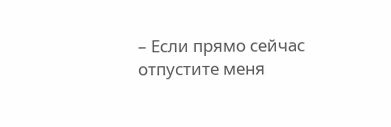– Если прямо сейчас отпустите меня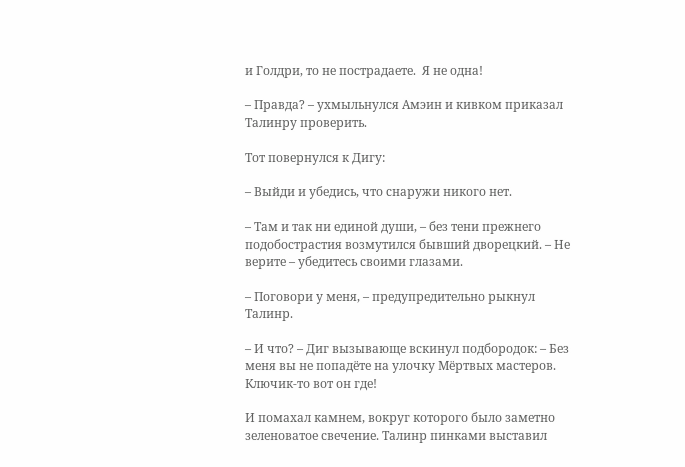и Голдри, то не пострадаете.  Я не одна!

– Правда? – ухмыльнулся Амэин и кивком приказал Талинру проверить.

Тот повернулся к Дигу:

– Выйди и убедись, что снаружи никого нет.

– Там и так ни единой души, – без тени прежнего подобострастия возмутился бывший дворецкий. – Не верите – убедитесь своими глазами.

– Поговори у меня, – предупредительно рыкнул Талинр.

– И что? – Диг вызывающе вскинул подбородок: – Без меня вы не попадёте на улочку Мёртвых мастеров. Ключик-то вот он где!

И помахал камнем, вокруг которого было заметно зеленоватое свечение. Талинр пинками выставил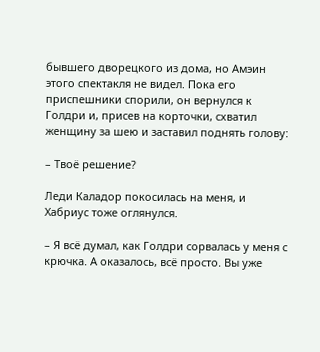бывшего дворецкого из дома, но Амэин этого спектакля не видел. Пока его приспешники спорили, он вернулся к Голдри и, присев на корточки, схватил женщину за шею и заставил поднять голову:

– Твоё решение?

Леди Каладор покосилась на меня, и Хабриус тоже оглянулся.

– Я всё думал, как Голдри сорвалась у меня с крючка. А оказалось, всё просто. Вы уже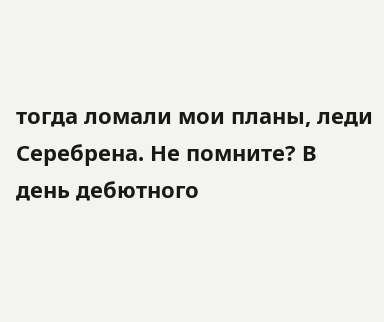тогда ломали мои планы, леди Серебрена. Не помните? В день дебютного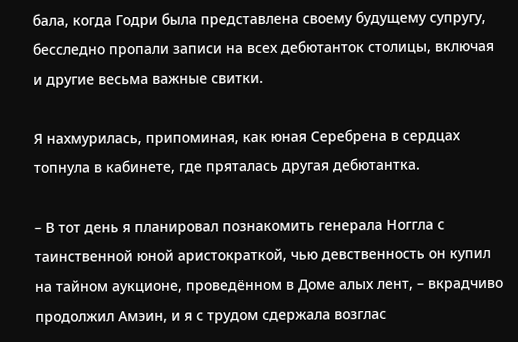бала, когда Годри была представлена своему будущему супругу, бесследно пропали записи на всех дебютанток столицы, включая и другие весьма важные свитки.

Я нахмурилась, припоминая, как юная Серебрена в сердцах топнула в кабинете, где пряталась другая дебютантка.

– В тот день я планировал познакомить генерала Ноггла с таинственной юной аристократкой, чью девственность он купил на тайном аукционе, проведённом в Доме алых лент, – вкрадчиво продолжил Амэин, и я с трудом сдержала возглас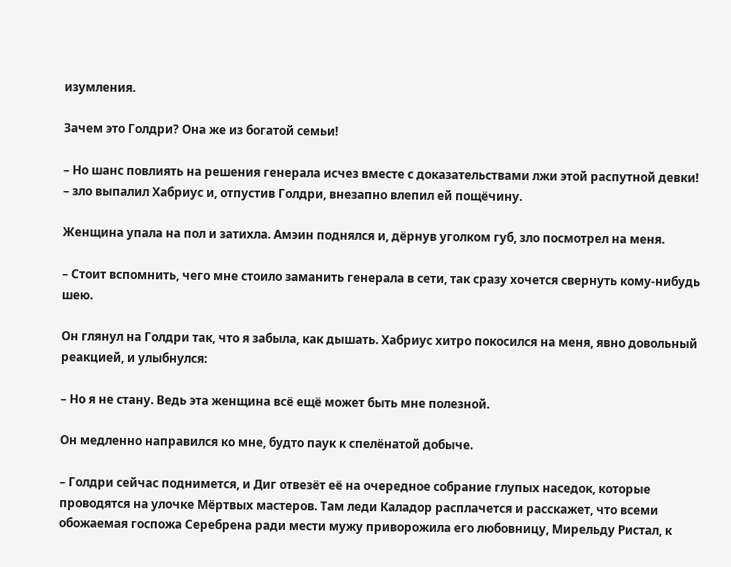изумления.

Зачем это Голдри? Она же из богатой семьи!

– Но шанс повлиять на решения генерала исчез вместе с доказательствами лжи этой распутной девки! – зло выпалил Хабриус и, отпустив Голдри, внезапно влепил ей пощёчину.

Женщина упала на пол и затихла. Амэин поднялся и, дёрнув уголком губ, зло посмотрел на меня.

– Стоит вспомнить, чего мне стоило заманить генерала в сети, так сразу хочется свернуть кому-нибудь шею.

Он глянул на Голдри так, что я забыла, как дышать. Хабриус хитро покосился на меня, явно довольный реакцией, и улыбнулся:

– Но я не стану. Ведь эта женщина всё ещё может быть мне полезной.

Он медленно направился ко мне, будто паук к спелёнатой добыче.

– Голдри сейчас поднимется, и Диг отвезёт её на очередное собрание глупых наседок, которые проводятся на улочке Мёртвых мастеров. Там леди Каладор расплачется и расскажет, что всеми обожаемая госпожа Серебрена ради мести мужу приворожила его любовницу, Мирельду Ристал, к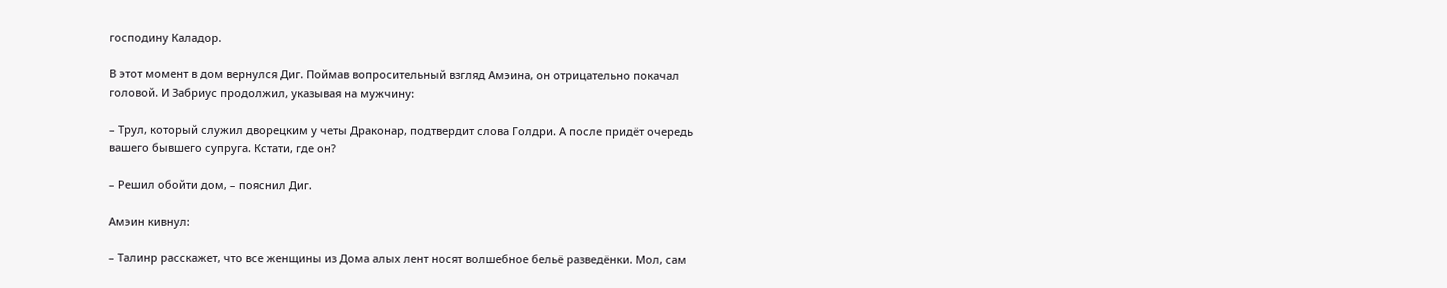господину Каладор.

В этот момент в дом вернулся Диг. Поймав вопросительный взгляд Амэина, он отрицательно покачал головой. И Забриус продолжил, указывая на мужчину:

– Трул, который служил дворецким у четы Драконар, подтвердит слова Голдри. А после придёт очередь вашего бывшего супруга. Кстати, где он?

– Решил обойти дом, – пояснил Диг.

Амэин кивнул:

– Талинр расскажет, что все женщины из Дома алых лент носят волшебное бельё разведёнки. Мол, сам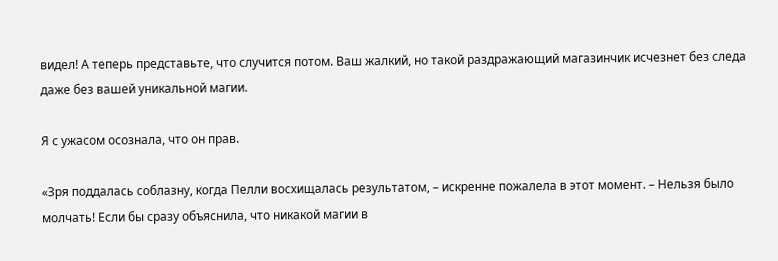видел! А теперь представьте, что случится потом. Ваш жалкий, но такой раздражающий магазинчик исчезнет без следа даже без вашей уникальной магии.

Я с ужасом осознала, что он прав.

«Зря поддалась соблазну, когда Пелли восхищалась результатом, – искренне пожалела в этот момент. – Нельзя было молчать! Если бы сразу объяснила, что никакой магии в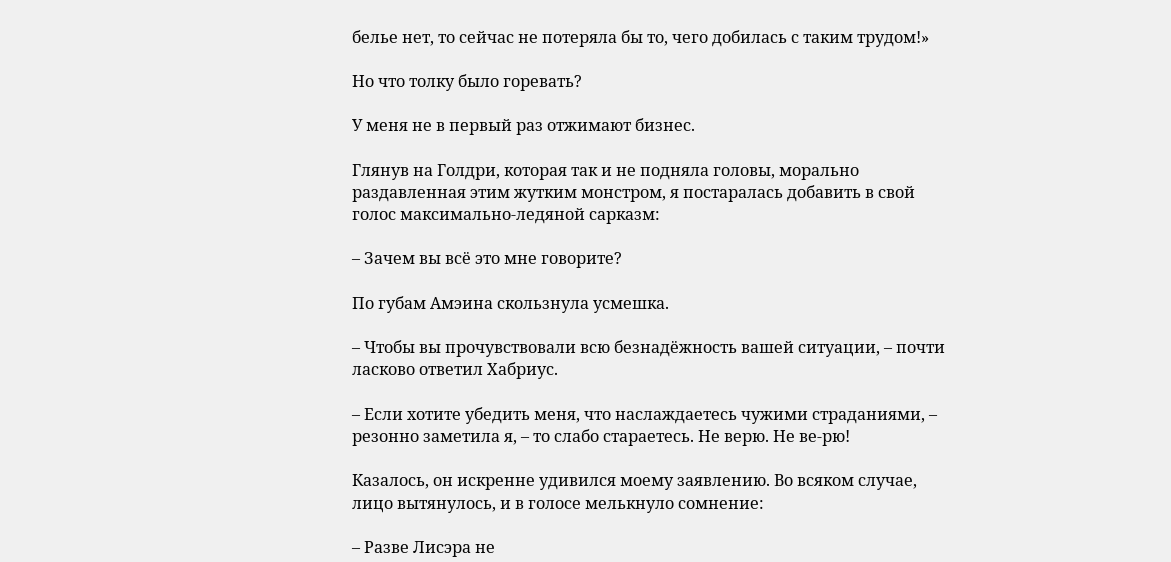белье нет, то сейчас не потеряла бы то, чего добилась с таким трудом!»

Но что толку было горевать?

У меня не в первый раз отжимают бизнес.

Глянув на Голдри, которая так и не подняла головы, морально раздавленная этим жутким монстром, я постаралась добавить в свой голос максимально-ледяной сарказм:

– Зачем вы всё это мне говорите?

По губам Амэина скользнула усмешка.

– Чтобы вы прочувствовали всю безнадёжность вашей ситуации, – почти ласково ответил Хабриус.

– Если хотите убедить меня, что наслаждаетесь чужими страданиями, – резонно заметила я, – то слабо стараетесь. Не верю. Не ве-рю!

Казалось, он искренне удивился моему заявлению. Во всяком случае, лицо вытянулось, и в голосе мелькнуло сомнение:

– Разве Лисэра не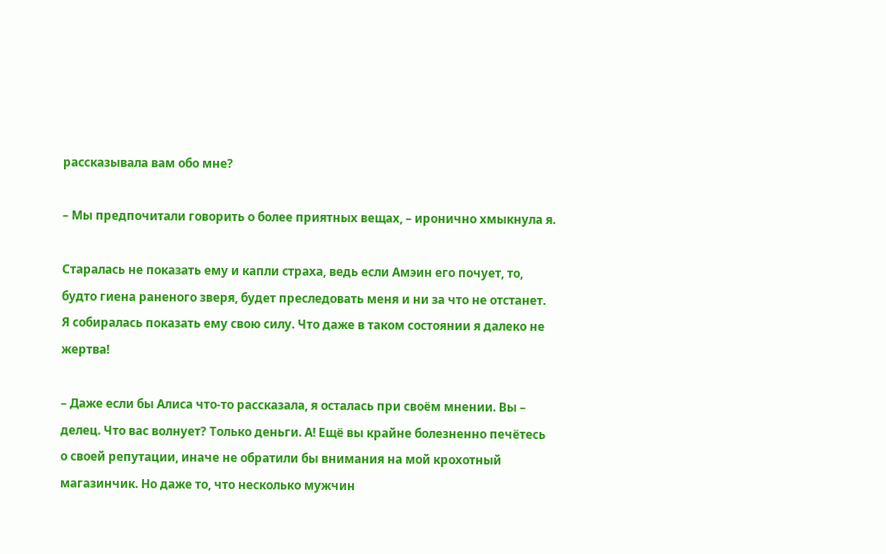рассказывала вам обо мне?

– Мы предпочитали говорить о более приятных вещах, – иронично хмыкнула я.

Старалась не показать ему и капли страха, ведь если Амэин его почует, то, будто гиена раненого зверя, будет преследовать меня и ни за что не отстанет. Я собиралась показать ему свою силу. Что даже в таком состоянии я далеко не жертва!

– Даже если бы Алиса что-то рассказала, я осталась при своём мнении. Вы – делец. Что вас волнует? Только деньги. А! Ещё вы крайне болезненно печётесь о своей репутации, иначе не обратили бы внимания на мой крохотный магазинчик. Но даже то, что несколько мужчин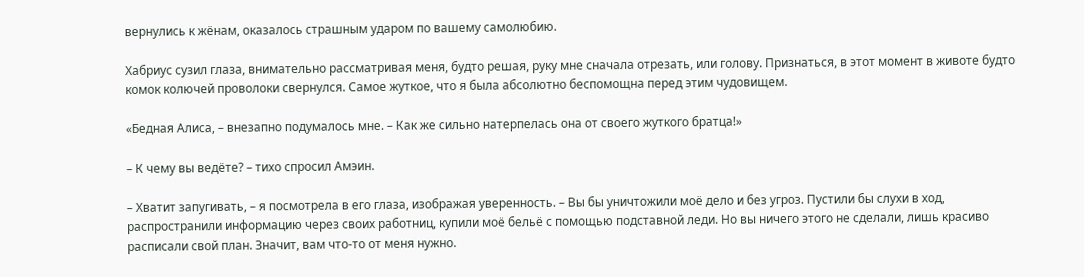вернулись к жёнам, оказалось страшным ударом по вашему самолюбию.

Хабриус сузил глаза, внимательно рассматривая меня, будто решая, руку мне сначала отрезать, или голову. Признаться, в этот момент в животе будто комок колючей проволоки свернулся. Самое жуткое, что я была абсолютно беспомощна перед этим чудовищем.

«Бедная Алиса, – внезапно подумалось мне. – Как же сильно натерпелась она от своего жуткого братца!»

– К чему вы ведёте? – тихо спросил Амэин.

– Хватит запугивать, – я посмотрела в его глаза, изображая уверенность. – Вы бы уничтожили моё дело и без угроз. Пустили бы слухи в ход, распространили информацию через своих работниц, купили моё бельё с помощью подставной леди. Но вы ничего этого не сделали, лишь красиво расписали свой план. Значит, вам что-то от меня нужно.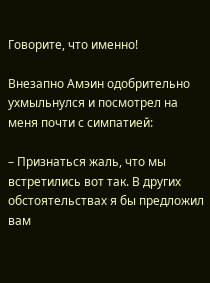Говорите, что именно!

Внезапно Амэин одобрительно ухмыльнулся и посмотрел на меня почти с симпатией:

– Признаться жаль, что мы встретились вот так. В других обстоятельствах я бы предложил вам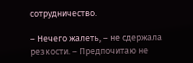сотрудничество.

– Нечего жалеть, – не сдержала резкости. – Предпочитаю не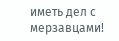иметь дел с мерзавцами!